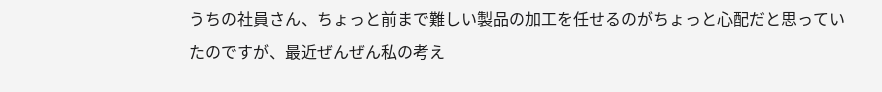うちの社員さん、ちょっと前まで難しい製品の加工を任せるのがちょっと心配だと思っていたのですが、最近ぜんぜん私の考え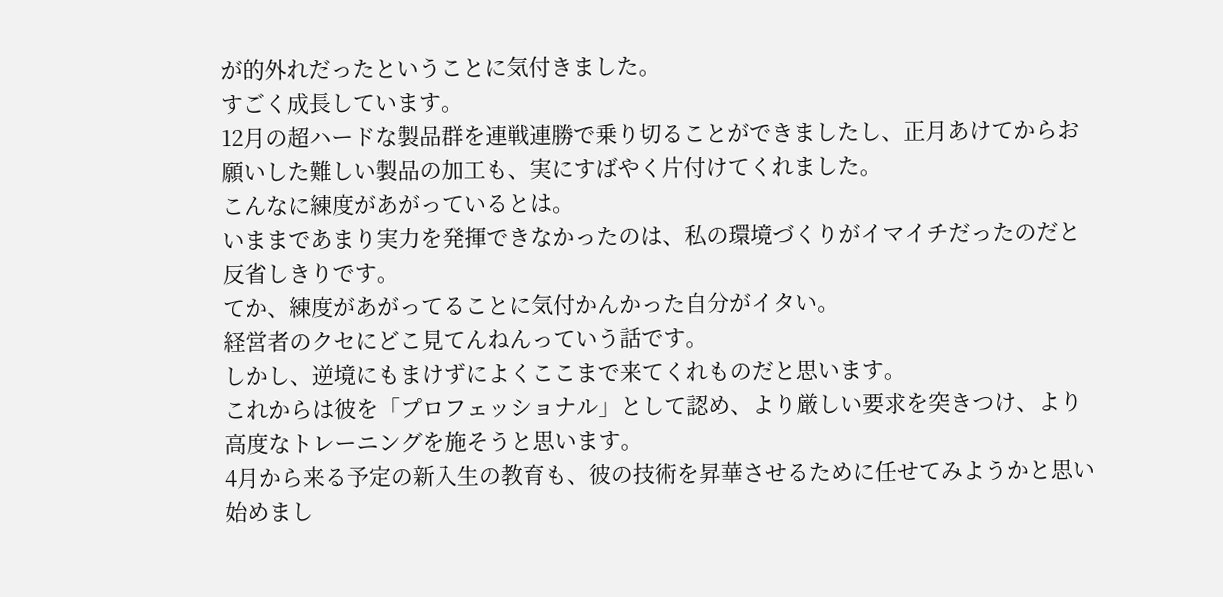が的外れだったということに気付きました。
すごく成長しています。
12月の超ハードな製品群を連戦連勝で乗り切ることができましたし、正月あけてからお願いした難しい製品の加工も、実にすばやく片付けてくれました。
こんなに練度があがっているとは。
いままであまり実力を発揮できなかったのは、私の環境づくりがイマイチだったのだと反省しきりです。
てか、練度があがってることに気付かんかった自分がイタい。
経営者のクセにどこ見てんねんっていう話です。
しかし、逆境にもまけずによくここまで来てくれものだと思います。
これからは彼を「プロフェッショナル」として認め、より厳しい要求を突きつけ、より高度なトレーニングを施そうと思います。
4月から来る予定の新入生の教育も、彼の技術を昇華させるために任せてみようかと思い始めまし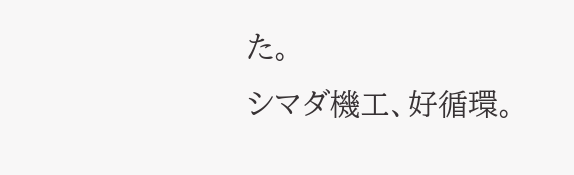た。
シマダ機工、好循環。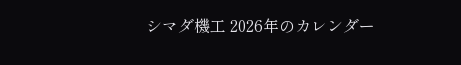シマダ機工 2026年のカレンダー